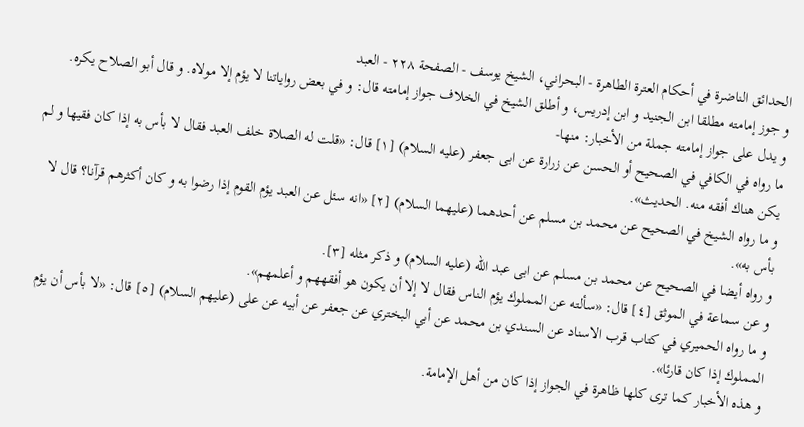الحدائق الناضرة في أحكام العترة الطاهرة - البحراني، الشيخ يوسف - الصفحة ٢٢٨ - العبد
و جوز إمامته مطلقا ابن الجنيد و ابن إدريس، و أطلق الشيخ في الخلاف جواز إمامته قال: و في بعض رواياتنا لا يؤم إلا مولاه. و قال أبو الصلاح يكره.
و يدل على جواز إمامته جملة من الأخبار: منها-
ما رواه في الكافي في الصحيح أو الحسن عن زرارة عن ابى جعفر (عليه السلام) [١] قال: «قلت له الصلاة خلف العبد فقال لا بأس به إذا كان فقيها و لم يكن هناك أفقه منه. الحديث».
و ما رواه الشيخ في الصحيح عن محمد بن مسلم عن أحدهما (عليهما السلام) [٢] «انه سئل عن العبد يؤم القوم إذا رضوا به و كان أكثرهم قرآنا؟ قال لا بأس به».
و رواه أيضا في الصحيح عن محمد بن مسلم عن ابى عبد الله (عليه السلام) و ذكر مثله [٣].
و عن سماعة في الموثق [٤] قال: «سألته عن المملوك يؤم الناس فقال لا إلا أن يكون هو أفقههم و أعلمهم».
و ما رواه الحميري في كتاب قرب الاسناد عن السندي بن محمد عن أبي البختري عن جعفر عن أبيه عن على (عليهم السلام) [٥] قال: «لا بأس أن يؤم المملوك إذا كان قارئا».
و هذه الأخبار كما ترى كلها ظاهرة في الجواز إذا كان من أهل الإمامة.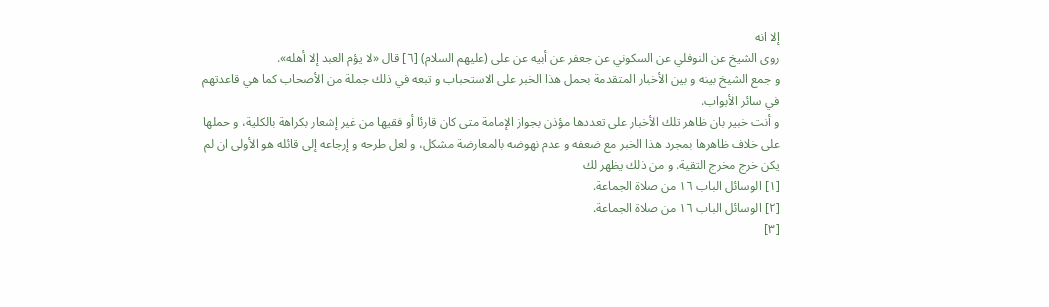إلا انه
روى الشيخ عن النوفلي عن السكوني عن جعفر عن أبيه عن على (عليهم السلام) [٦] قال «لا يؤم العبد إلا أهله».
و جمع الشيخ بينه و بين الأخبار المتقدمة بحمل هذا الخبر على الاستحباب و تبعه في ذلك جملة من الأصحاب كما هي قاعدتهم في سائر الأبواب.
و أنت خبير بان ظاهر تلك الأخبار على تعددها مؤذن بجواز الإمامة متى كان قارئا أو فقيها من غير إشعار بكراهة بالكلية، و حملها على خلاف ظاهرها بمجرد هذا الخبر مع ضعفه و عدم نهوضه بالمعارضة مشكل، و لعل طرحه و إرجاعه إلى قائله هو الأولى ان لم يكن خرج مخرج التقية. و من ذلك يظهر لك
[١] الوسائل الباب ١٦ من صلاة الجماعة.
[٢] الوسائل الباب ١٦ من صلاة الجماعة.
[٣]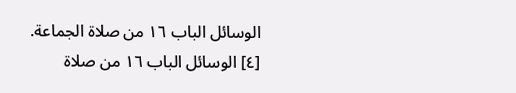الوسائل الباب ١٦ من صلاة الجماعة.
[٤] الوسائل الباب ١٦ من صلاة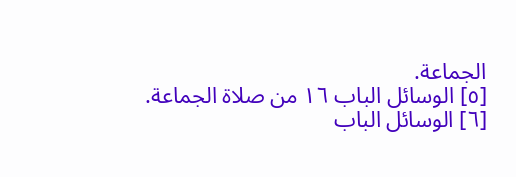الجماعة.
[٥] الوسائل الباب ١٦ من صلاة الجماعة.
[٦] الوسائل الباب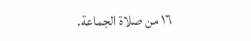١٦ من صلاة الجماعة.